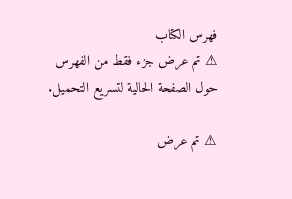فهرس الكتاب
⚠ تم عرض جزء فقط من الفهرس حول الصفحة الحالية لتسريع التحميل.

⚠ تم عرض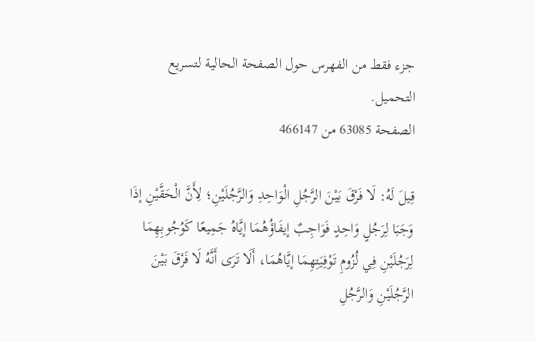جزء فقط من الفهرس حول الصفحة الحالية لتسريع التحميل.
الصفحة 63085 من 466147

قِيلَ لَهُ: لَا فَرْقَ بَيْنَ الرَّجُلِ الْوَاحِدِ وَالرَّجُلَيْنِ؛ لِأَنَّ الْحَقَّيْنِ إذَا وَجَبَا لِرَجُلٍ وَاحِدٍ فَوَاجِبٌ إيفَاؤُهُمَا إيَّاهُ جَمِيعًا كَوُجُوبِهِمَا لِرَجُلَيْنِ فِي لُزُومِ تَوْفِيَتِهِمَا إيَّاهُمَا، أَلَا تَرَى أَنَّهُ لَا فَرْقَ بَيْنَ الرَّجُلَيْنِ وَالرَّجُلِ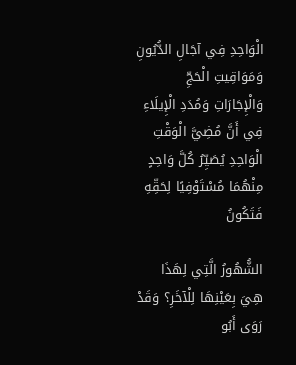الْوَاحِدِ فِي آجَالِ الدُّيُونِ وَمَوَاقِيتِ الْحَجِّ وَالْإِجَارَاتِ وَمُدَدِ الْإِيلَاءِ فِي أَنَّ مُضِيَّ الْوَقْتِ الْوَاحِدِ يُصَيِّرُ كُلَّ وَاحِدٍ مِنْهُمَا مُسْتَوْفِيًا لِحَقِّهِ فَتَكُونُ

الشُّهُورُ الَّتِي لِهَذَا هِيَ بِعَيْنِهَا لِلْآخَرِ؟ وَقَدْ رَوَى أَبُو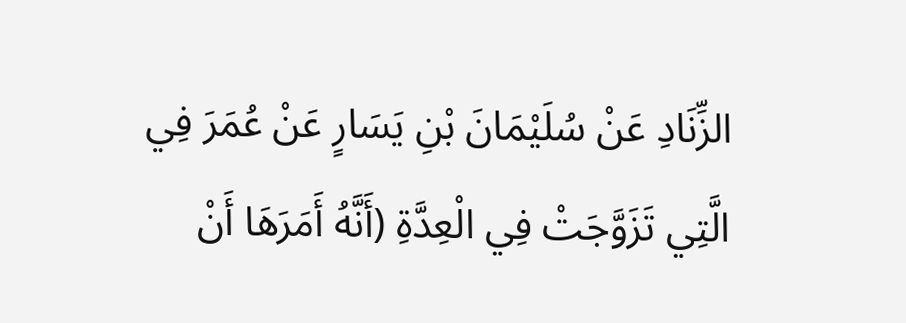الزِّنَادِ عَنْ سُلَيْمَانَ بْنِ يَسَارٍ عَنْ عُمَرَ فِي الَّتِي تَزَوَّجَتْ فِي الْعِدَّةِ (أَنَّهُ أَمَرَهَا أَنْ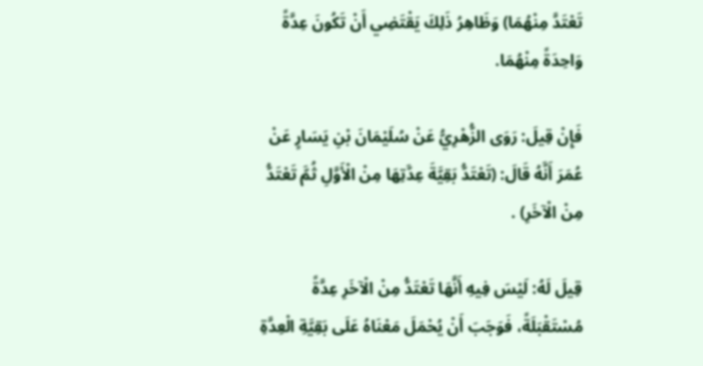تَعْتَدَّ مِنْهُمَا) وَظَاهِرُ ذَلِكَ يَقْتَضِي أَنْ تَكُونَ عِدَّةً وَاحِدَةً مِنْهُمَا.

فَإِنْ قِيلَ: رَوَى الزُّهْرِيُّ عَنْ سُلَيْمَانَ بْنِ يَسَارٍ عَنْ عُمَرَ أَنَّهُ قَالَ: (تَعْتَدُّ بَقِيَّةَ عِدَّتِهَا مِنْ الْأَوَّلِ ثُمَّ تَعْتَدُّ مِنْ الْآخَرِ) .

قِيلَ لَهُ: لَيْسَ فِيهِ أَنَّهَا تَعْتَدُّ مِنْ الْآخَرِ عِدَّةً مُسْتَقْبَلَةً، فَوَجَبَ أَنْ يُحْمَلَ مَعْنَاهُ عَلَى بَقِيَّةِ الْعِدَّةِ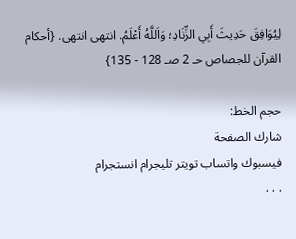لِيُوَافِقَ حَدِيثَ أَبِي الزِّنَادِ؛ وَاَللَّهُ أَعْلَمُ. انتهى انتهى. {أحكام القرآن للجصاص حـ 2 صـ 128 - 135}

حجم الخط:
شارك الصفحة
فيسبوك واتساب تويتر تليجرام انستجرام
. . .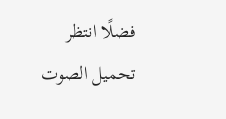فضلًا انتظر تحميل الصوت